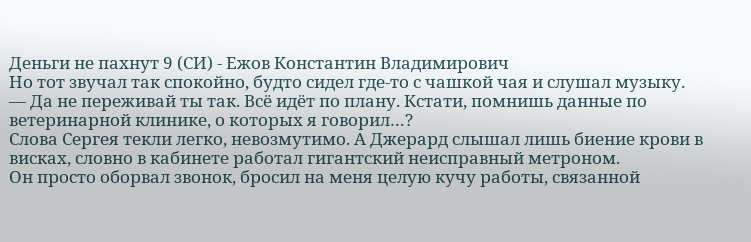Деньги не пахнут 9 (СИ) - Ежов Константин Владимирович
Но тот звучал так спокойно, будто сидел где-то с чашкой чая и слушал музыку.
— Да не переживай ты так. Всё идёт по плану. Кстати, помнишь данные по ветеринарной клинике, о которых я говорил…?
Слова Сергея текли легко, невозмутимо. А Джерард слышал лишь биение крови в висках, словно в кабинете работал гигантский неисправный метроном.
Он просто оборвал звонок, бросил на меня целую кучу работы, связанной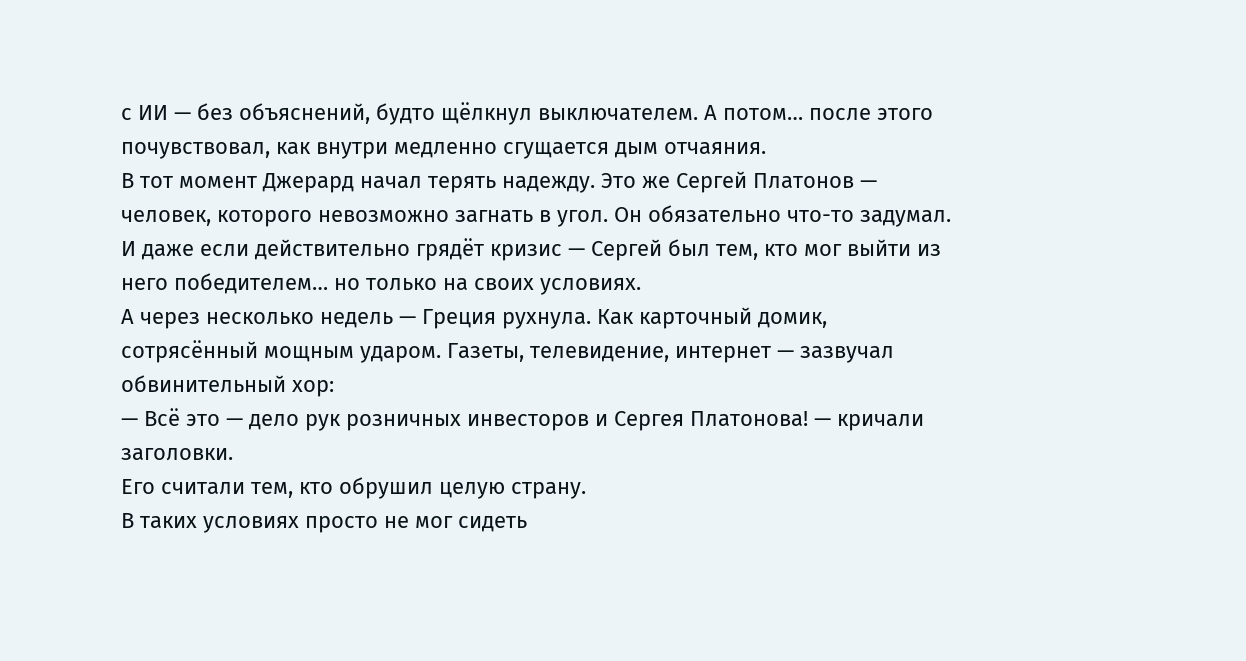с ИИ — без объяснений, будто щёлкнул выключателем. А потом… после этого почувствовал, как внутри медленно сгущается дым отчаяния.
В тот момент Джерард начал терять надежду. Это же Сергей Платонов — человек, которого невозможно загнать в угол. Он обязательно что-то задумал. И даже если действительно грядёт кризис — Сергей был тем, кто мог выйти из него победителем… но только на своих условиях.
А через несколько недель — Греция рухнула. Как карточный домик, сотрясённый мощным ударом. Газеты, телевидение, интернет — зазвучал обвинительный хор:
— Всё это — дело рук розничных инвесторов и Сергея Платонова! — кричали заголовки.
Его считали тем, кто обрушил целую страну.
В таких условиях просто не мог сидеть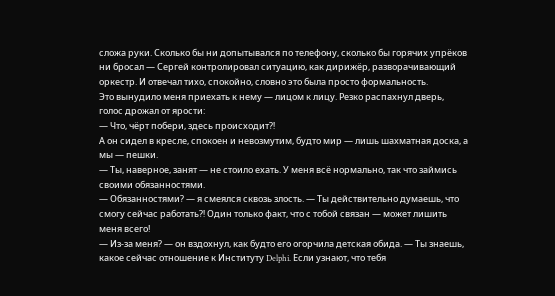сложа руки. Сколько бы ни допытывался по телефону, сколько бы горячих упрёков ни бросал — Сергей контролировал ситуацию, как дирижёр, разворачивающий оркестр. И отвечал тихо, спокойно, словно это была просто формальность.
Это вынудило меня приехать к нему — лицом к лицу. Резко распахнул дверь, голос дрожал от ярости:
— Что, чёрт побери, здесь происходит⁈
А он сидел в кресле, спокоен и невозмутим, будто мир — лишь шахматная доска, а мы — пешки.
— Ты, наверное, занят — не стоило ехать. У меня всё нормально, так что займись своими обязанностями.
— Обязанностями? — я смеялся сквозь злость. — Ты действительно думаешь, что смогу сейчас работать⁈ Один только факт, что с тобой связан — может лишить меня всего!
— Из-за меня? — он вздохнул, как будто его огорчила детская обида. — Ты знаешь, какое сейчас отношение к Институту Delphi. Если узнают, что тебя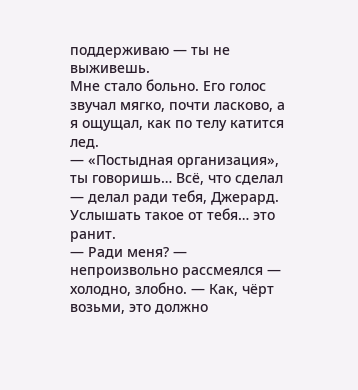поддерживаю — ты не выживешь.
Мне стало больно. Его голос звучал мягко, почти ласково, а я ощущал, как по телу катится лед.
— «Постыдная организация», ты говоришь… Всё, что сделал — делал ради тебя, Джерард. Услышать такое от тебя… это ранит.
— Ради меня? — непроизвольно рассмеялся — холодно, злобно. — Как, чёрт возьми, это должно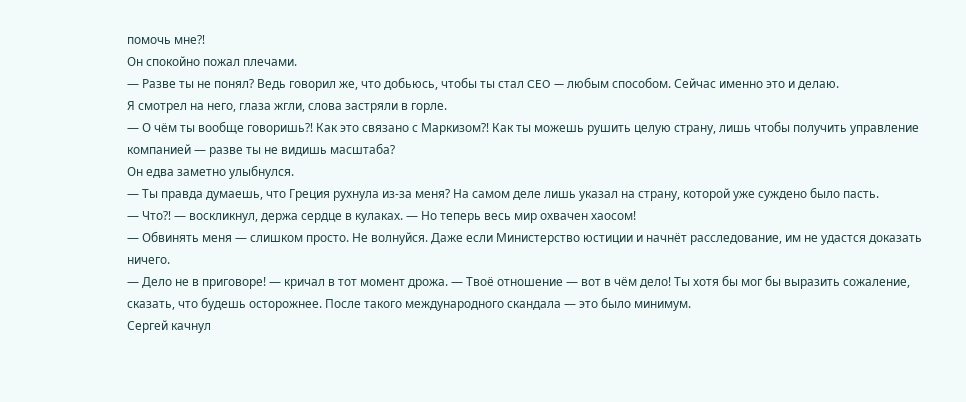помочь мне⁈
Он спокойно пожал плечами.
— Разве ты не понял? Ведь говорил же, что добьюсь, чтобы ты стал CEO — любым способом. Сейчас именно это и делаю.
Я смотрел на него, глаза жгли, слова застряли в горле.
— О чём ты вообще говоришь⁈ Как это связано с Маркизом⁈ Как ты можешь рушить целую страну, лишь чтобы получить управление компанией — разве ты не видишь масштаба?
Он едва заметно улыбнулся.
— Ты правда думаешь, что Греция рухнула из-за меня? На самом деле лишь указал на страну, которой уже суждено было пасть.
— Что⁈ — воскликнул, держа сердце в кулаках. — Но теперь весь мир охвачен хаосом!
— Обвинять меня — слишком просто. Не волнуйся. Даже если Министерство юстиции и начнёт расследование, им не удастся доказать ничего.
— Дело не в приговоре! — кричал в тот момент дрожа. — Твоё отношение — вот в чём дело! Ты хотя бы мог бы выразить сожаление, сказать, что будешь осторожнее. После такого международного скандала — это было минимум.
Сергей качнул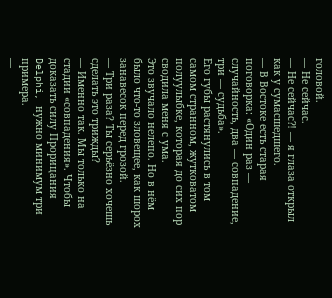головой.
— Не сейчас.
— Не сейчас⁈ — я глаза открыл как у сумасшедшего.
— В Востоке есть старая поговорка: «Один раз — случайность, два — совпадение, три — судьба».
Его губы растянулись в том самом странном, жутковатом полуулыбке, которая до сих пор сводила меня с ума.
Это звучало нелепо. Но в нём было что-то зловещее, как шорох занавесок перед грозой.
— Три раза? Ты серьёзно хочешь сделать это трижды?
— Именно так. Мы только на стадии «совпадения». Чтобы доказать силу Прорицания Delphi, нужно минимум три примера.
—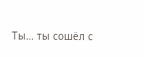Ты… ты сошёл с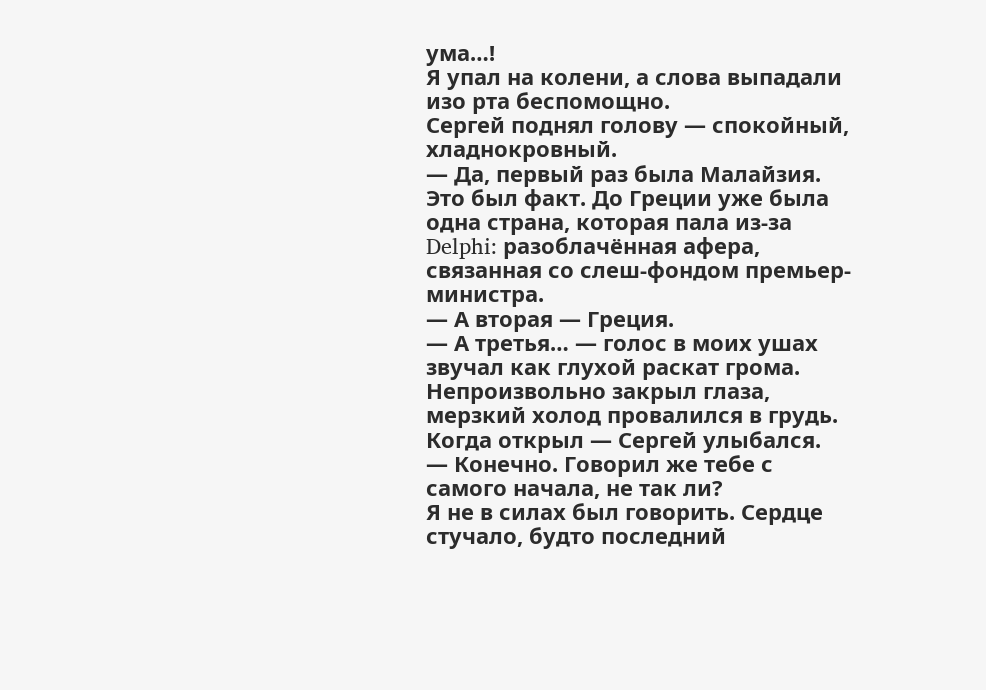ума…!
Я упал на колени, а слова выпадали изо рта беспомощно.
Сергей поднял голову — спокойный, хладнокровный.
— Да, первый раз была Малайзия.
Это был факт. До Греции уже была одна страна, которая пала из-за Delphi: разоблачённая афера, связанная со слеш-фондом премьер-министра.
— А вторая — Греция.
— А третья… — голос в моих ушах звучал как глухой раскат грома.
Непроизвольно закрыл глаза, мерзкий холод провалился в грудь.
Когда открыл — Сергей улыбался.
— Конечно. Говорил же тебе с самого начала, не так ли?
Я не в силах был говорить. Сердце стучало, будто последний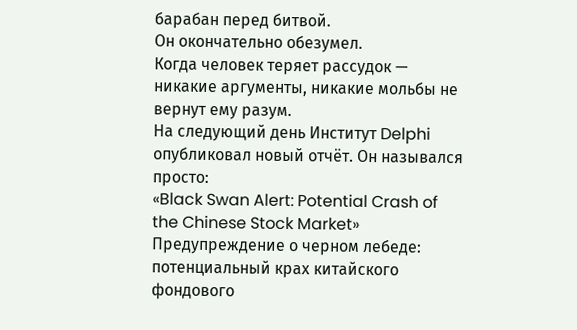барабан перед битвой.
Он окончательно обезумел.
Когда человек теряет рассудок — никакие аргументы, никакие мольбы не вернут ему разум.
На следующий день Институт Delphi опубликовал новый отчёт. Он назывался просто:
«Black Swan Alert: Potential Crash of the Chinese Stock Market»
Предупреждение о черном лебеде: потенциальный крах китайского фондового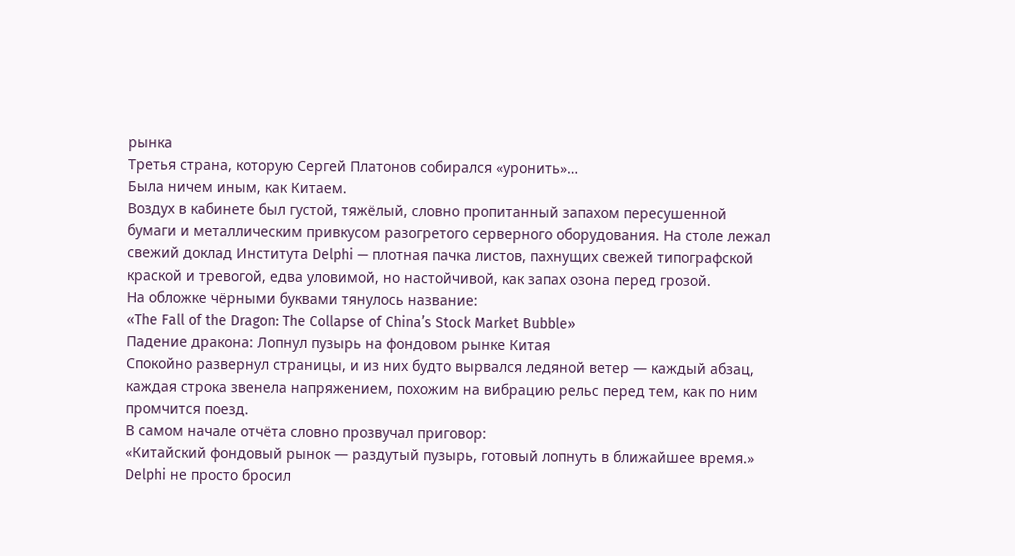рынка
Третья страна, которую Сергей Платонов собирался «уронить»…
Была ничем иным, как Китаем.
Воздух в кабинете был густой, тяжёлый, словно пропитанный запахом пересушенной бумаги и металлическим привкусом разогретого серверного оборудования. На столе лежал свежий доклад Института Delphi — плотная пачка листов, пахнущих свежей типографской краской и тревогой, едва уловимой, но настойчивой, как запах озона перед грозой.
На обложке чёрными буквами тянулось название:
«The Fall of the Dragon: The Collapse of China’s Stock Market Bubble»
Падение дракона: Лопнул пузырь на фондовом рынке Китая
Спокойно развернул страницы, и из них будто вырвался ледяной ветер — каждый абзац, каждая строка звенела напряжением, похожим на вибрацию рельс перед тем, как по ним промчится поезд.
В самом начале отчёта словно прозвучал приговор:
«Китайский фондовый рынок — раздутый пузырь, готовый лопнуть в ближайшее время.»
Delphi не просто бросил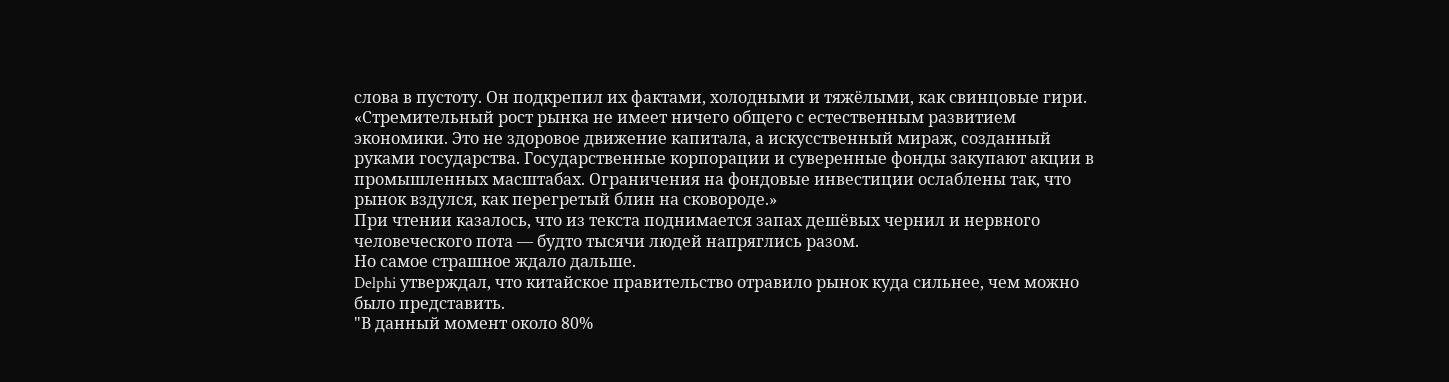слова в пустоту. Он подкрепил их фактами, холодными и тяжёлыми, как свинцовые гири.
«Стремительный рост рынка не имеет ничего общего с естественным развитием экономики. Это не здоровое движение капитала, а искусственный мираж, созданный руками государства. Государственные корпорации и суверенные фонды закупают акции в промышленных масштабах. Ограничения на фондовые инвестиции ослаблены так, что рынок вздулся, как перегретый блин на сковороде.»
При чтении казалось, что из текста поднимается запах дешёвых чернил и нервного человеческого пота — будто тысячи людей напряглись разом.
Но самое страшное ждало дальше.
Delphi утверждал, что китайское правительство отравило рынок куда сильнее, чем можно было представить.
"В данный момент около 80%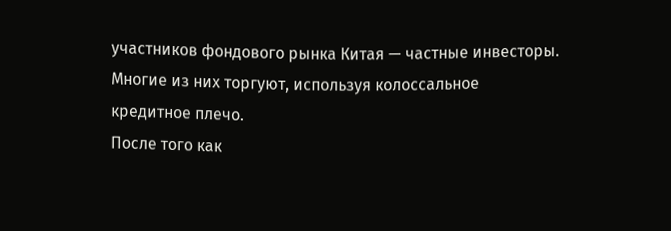участников фондового рынка Китая — частные инвесторы. Многие из них торгуют, используя колоссальное кредитное плечо.
После того как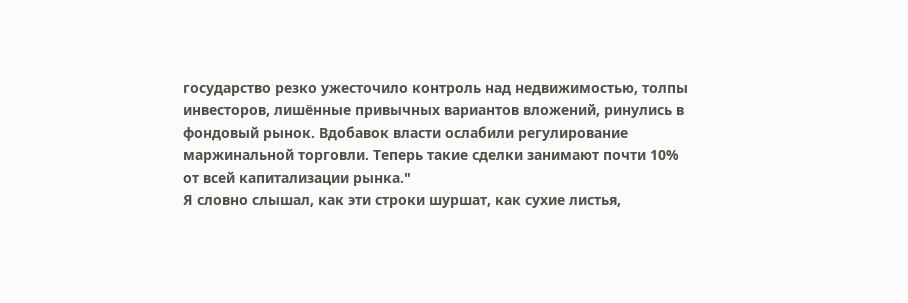государство резко ужесточило контроль над недвижимостью, толпы инвесторов, лишённые привычных вариантов вложений, ринулись в фондовый рынок. Вдобавок власти ослабили регулирование маржинальной торговли. Теперь такие сделки занимают почти 10% от всей капитализации рынка."
Я словно слышал, как эти строки шуршат, как сухие листья,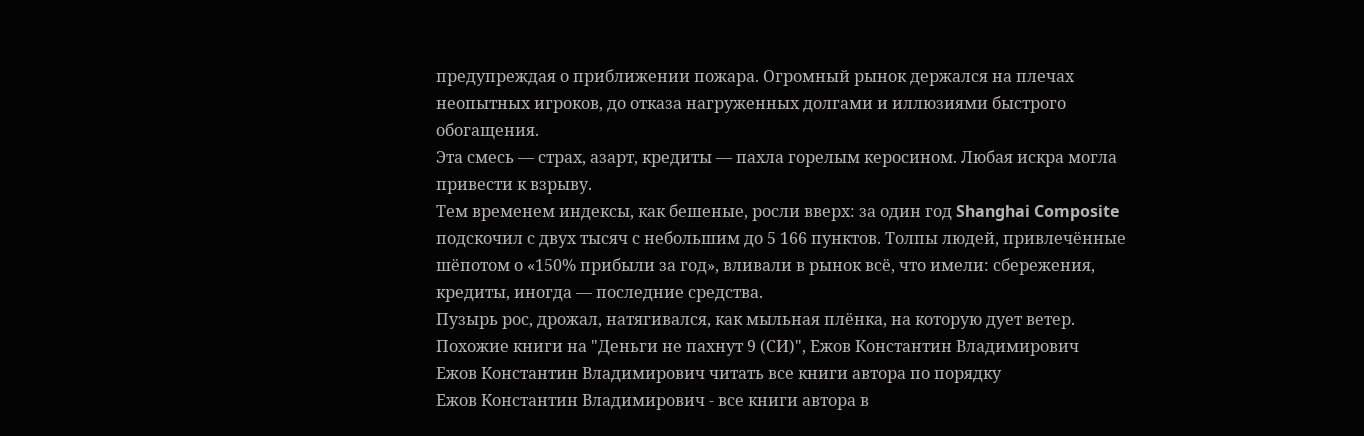предупреждая о приближении пожара. Огромный рынок держался на плечах неопытных игроков, до отказа нагруженных долгами и иллюзиями быстрого обогащения.
Эта смесь — страх, азарт, кредиты — пахла горелым керосином. Любая искра могла привести к взрыву.
Тем временем индексы, как бешеные, росли вверх: за один год Shanghai Composite подскочил с двух тысяч с небольшим до 5 166 пунктов. Толпы людей, привлечённые шёпотом о «150% прибыли за год», вливали в рынок всё, что имели: сбережения, кредиты, иногда — последние средства.
Пузырь рос, дрожал, натягивался, как мыльная плёнка, на которую дует ветер.
Похожие книги на "Деньги не пахнут 9 (СИ)", Ежов Константин Владимирович
Ежов Константин Владимирович читать все книги автора по порядку
Ежов Константин Владимирович - все книги автора в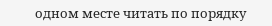одном месте читать по порядку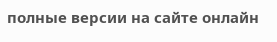полные версии на сайте онлайн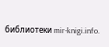библиотеки mir-knigi.info.